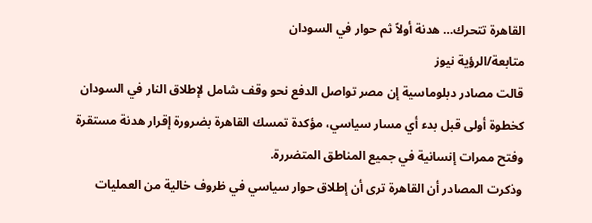القاهرة تتحرك… هدنة أولاً ثم حوار في السودان
متابعة/الرؤية نيوز
قالت مصادر دبلوماسية إن مصر تواصل الدفع نحو وقف شامل لإطلاق النار في السودان كخطوة أولى قبل بدء أي مسار سياسي، مؤكدة تمسك القاهرة بضرورة إقرار هدنة مستقرة وفتح ممرات إنسانية في جميع المناطق المتضررة.
وذكرت المصادر أن القاهرة ترى أن إطلاق حوار سياسي في ظروف خالية من العمليات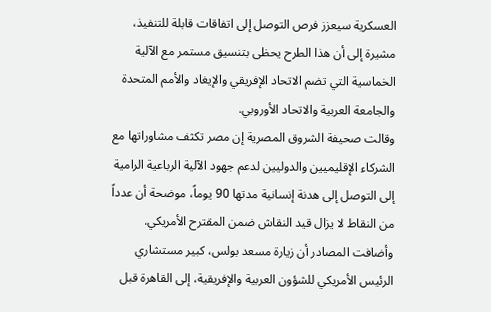العسكرية سيعزز فرص التوصل إلى اتفاقات قابلة للتنفيذ، مشيرة إلى أن هذا الطرح يحظى بتنسيق مستمر مع الآلية الخماسية التي تضم الاتحاد الإفريقي والإيغاد والأمم المتحدة والجامعة العربية والاتحاد الأوروبي.
وقالت صحيفة الشروق المصرية إن مصر تكثف مشاوراتها مع الشركاء الإقليميين والدوليين لدعم جهود الآلية الرباعية الرامية إلى التوصل إلى هدنة إنسانية مدتها 90 يوماً، موضحة أن عدداً من النقاط لا يزال قيد النقاش ضمن المقترح الأمريكي.
وأضافت المصادر أن زيارة مسعد بولس، كبير مستشاري الرئيس الأمريكي للشؤون العربية والإفريقية، إلى القاهرة قبل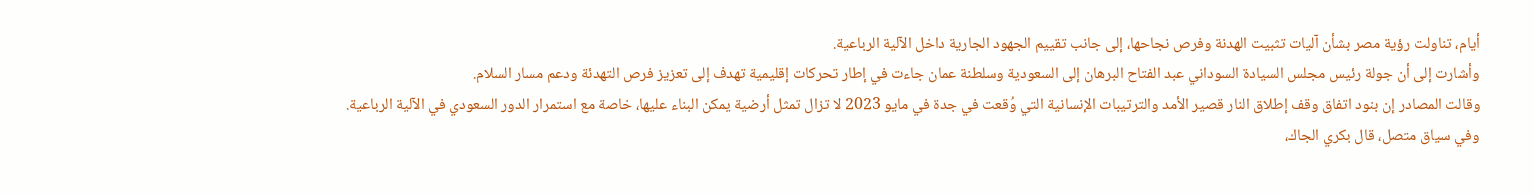أيام، تناولت رؤية مصر بشأن آليات تثبيت الهدنة وفرص نجاحها، إلى جانب تقييم الجهود الجارية داخل الآلية الرباعية.
وأشارت إلى أن جولة رئيس مجلس السيادة السوداني عبد الفتاح البرهان إلى السعودية وسلطنة عمان جاءت في إطار تحركات إقليمية تهدف إلى تعزيز فرص التهدئة ودعم مسار السلام.
وقالت المصادر إن بنود اتفاق وقف إطلاق النار قصير الأمد والترتيبات الإنسانية التي وُقعت في جدة في مايو 2023 لا تزال تمثل أرضية يمكن البناء عليها، خاصة مع استمرار الدور السعودي في الآلية الرباعية.
وفي سياق متصل، قال بكري الجاك،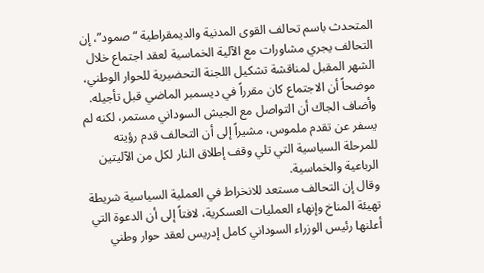المتحدث باسم تحالف القوى المدنية والديمقراطية “صمود”، إن التحالف يجري مشاورات مع الآلية الخماسية لعقد اجتماع خلال الشهر المقبل لمناقشة تشكيل اللجنة التحضيرية للحوار الوطني، موضحاً أن الاجتماع كان مقرراً في ديسمبر الماضي قبل تأجيله.
وأضاف الجاك أن التواصل مع الجيش السوداني مستمر، لكنه لم يسفر عن تقدم ملموس، مشيراً إلى أن التحالف قدم رؤيته للمرحلة السياسية التي تلي وقف إطلاق النار لكل من الآليتين الرباعية والخماسية.
وقال إن التحالف مستعد للانخراط في العملية السياسية شريطة تهيئة المناخ وإنهاء العمليات العسكرية، لافتاً إلى أن الدعوة التي أعلنها رئيس الوزراء السوداني كامل إدريس لعقد حوار وطني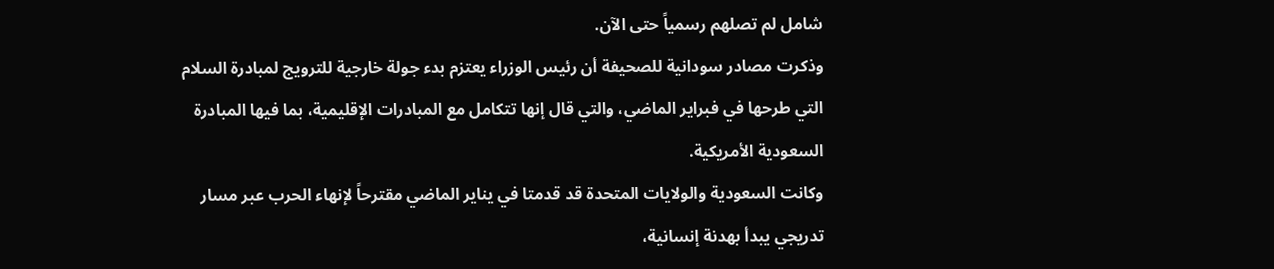شامل لم تصلهم رسمياً حتى الآن.
وذكرت مصادر سودانية للصحيفة أن رئيس الوزراء يعتزم بدء جولة خارجية للترويج لمبادرة السلام التي طرحها في فبراير الماضي، والتي قال إنها تتكامل مع المبادرات الإقليمية، بما فيها المبادرة السعودية الأمريكية.
وكانت السعودية والولايات المتحدة قد قدمتا في يناير الماضي مقترحاً لإنهاء الحرب عبر مسار تدريجي يبدأ بهدنة إنسانية،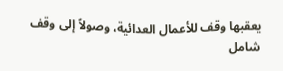يعقبها وقف للأعمال العدائية، وصولاً إلى وقف شامل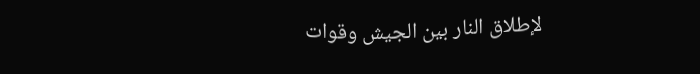لإطلاق النار بين الجيش وقوات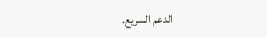الدعم السريع.